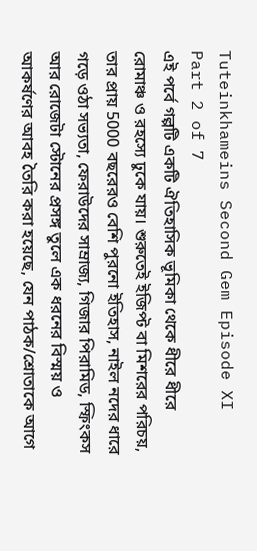Tuteinkhameins Second Gem Episode XI Part 2 of 7
এই পর্বে গল্পটি একটি ঐতিহাসিক ভূমিকা থেকে ধীরে ধীরে রোমাঞ্চ ও রহস্যে ঢুকে যায়। শুরুতেই ইজিপ্ট বা মিশরের পরিচয়, তার প্রায় 5000 বছরেরও বেশি পুরনো ইতিহাস, নাইল নদের ধারে গড়ে ওঠা সভ্যতা, ফেরাউদের সাম্রাজ্য, গিজার পিরামিড, স্ফিংকস আর রোজেটা স্টোনের প্রসঙ্গ তুলে এক ধরনের বিস্ময় ও আকর্ষণের আবহ তৈরি করা হয়েছে, যেন পাঠক/শ্রোতাকে আগে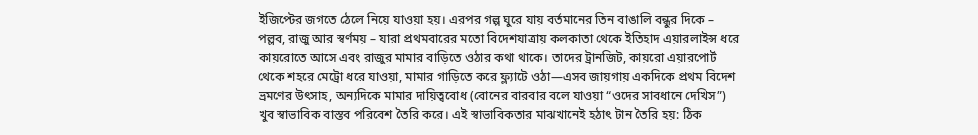ইজিপ্টের জগতে ঠেলে নিয়ে যাওয়া হয়। এরপর গল্প ঘুরে যায় বর্তমানের তিন বাঙালি বন্ধুর দিকে – পল্লব, রাজু আর স্বর্ণময় – যারা প্রথমবারের মতো বিদেশযাত্রায় কলকাতা থেকে ইতিহাদ এয়ারলাইন্স ধরে কায়রোতে আসে এবং রাজুর মামার বাড়িতে ওঠার কথা থাকে। তাদের ট্রানজিট, কায়রো এয়ারপোর্ট থেকে শহরে মেট্রো ধরে যাওয়া, মামার গাড়িতে করে ফ্ল্যাটে ওঠা—এসব জায়গায় একদিকে প্রথম বিদেশ ভ্রমণের উৎসাহ, অন্যদিকে মামার দায়িত্ববোধ (বোনের বারবার বলে যাওয়া “ওদের সাবধানে দেখিস”) খুব স্বাভাবিক বাস্তব পরিবেশ তৈরি করে। এই স্বাভাবিকতার মাঝখানেই হঠাৎ টান তৈরি হয়: ঠিক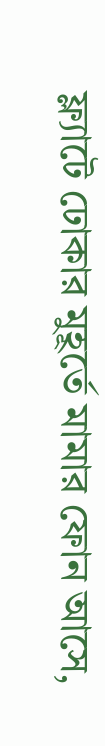ফ্ল্যাটে ঢোকার মুহূর্তে মামার ফোন আসে,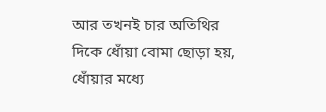আর তখনই চার অতিথির দিকে ধোঁয়া বোমা ছোড়া হয়, ধোঁয়ার মধ্যে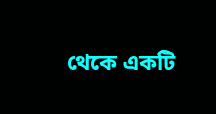থেকে একটি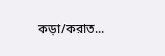কড়া/করাত...